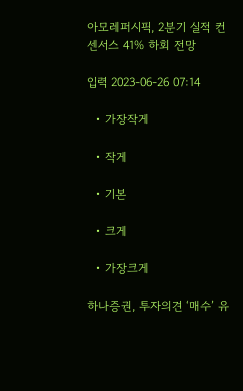아모레퍼시픽, 2분기 실적 컨센서스 41% 하회 전망

입력 2023-06-26 07:14

  • 가장작게

  • 작게

  • 기본

  • 크게

  • 가장크게

하나증권, 투자의견 ‘매수’ 유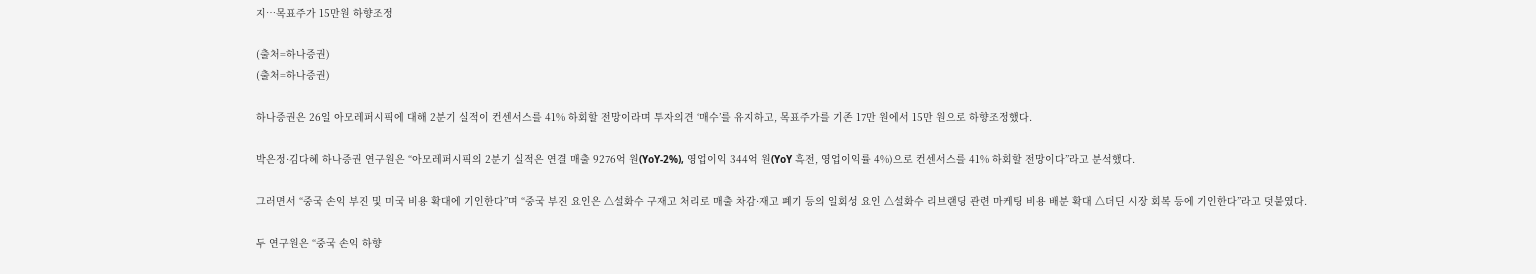지…목표주가 15만원 하향조정

(출처=하나증권)
(출처=하나증권)

하나증권은 26일 아모레퍼시픽에 대해 2분기 실적이 컨센서스를 41% 하회할 전망이라며 투자의견 ‘매수’를 유지하고, 목표주가를 기존 17만 원에서 15만 원으로 하향조정했다.

박은정·김다혜 하나증권 연구원은 “아모레퍼시픽의 2분기 실적은 연결 매출 9276억 원(YoY-2%), 영업이익 344억 원(YoY 흑전, 영업이익률 4%)으로 컨센서스를 41% 하회할 전망이다”라고 분석했다.

그러면서 “중국 손익 부진 및 미국 비용 확대에 기인한다”며 “중국 부진 요인은 △설화수 구재고 처리로 매출 차감·재고 폐기 등의 일회성 요인 △설화수 리브랜딩 관련 마케팅 비용 배분 확대 △더딘 시장 회복 등에 기인한다”라고 덧붙였다.

두 연구원은 “중국 손익 하향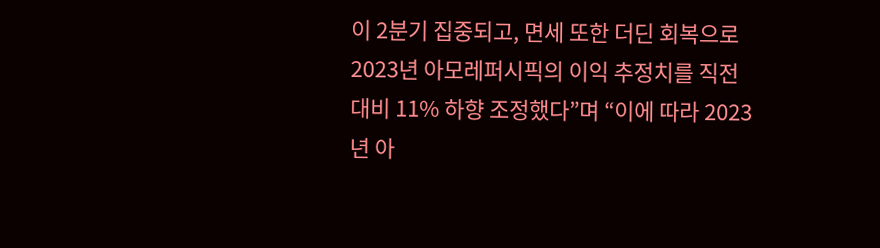이 2분기 집중되고, 면세 또한 더딘 회복으로 2023년 아모레퍼시픽의 이익 추정치를 직전대비 11% 하향 조정했다”며 “이에 따라 2023년 아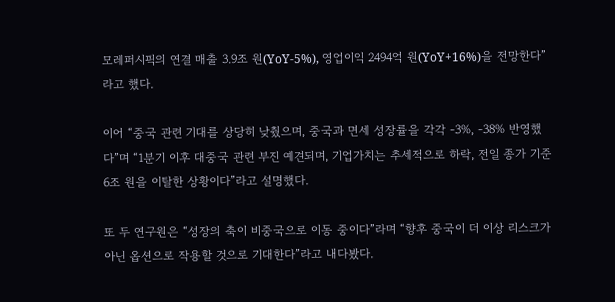모레퍼시픽의 연결 매출 3.9조 원(YoY-5%), 영업이익 2494억 원(YoY+16%)을 전망한다”라고 했다.

이어 “중국 관련 기대를 상당히 낮췄으며, 중국과 면세 성장률을 각각 -3%, -38% 반영했다”며 “1분기 이후 대중국 관련 부진 예견되며, 기업가치는 추세적으로 하락, 전일 종가 기준 6조 원을 이탈한 상황이다”라고 설명했다.

또 두 연구원은 “성장의 축이 비중국으로 이동 중이다”라며 “향후 중국이 더 이상 리스크가 아닌 옵션으로 작용할 것으로 기대한다”라고 내다봤다.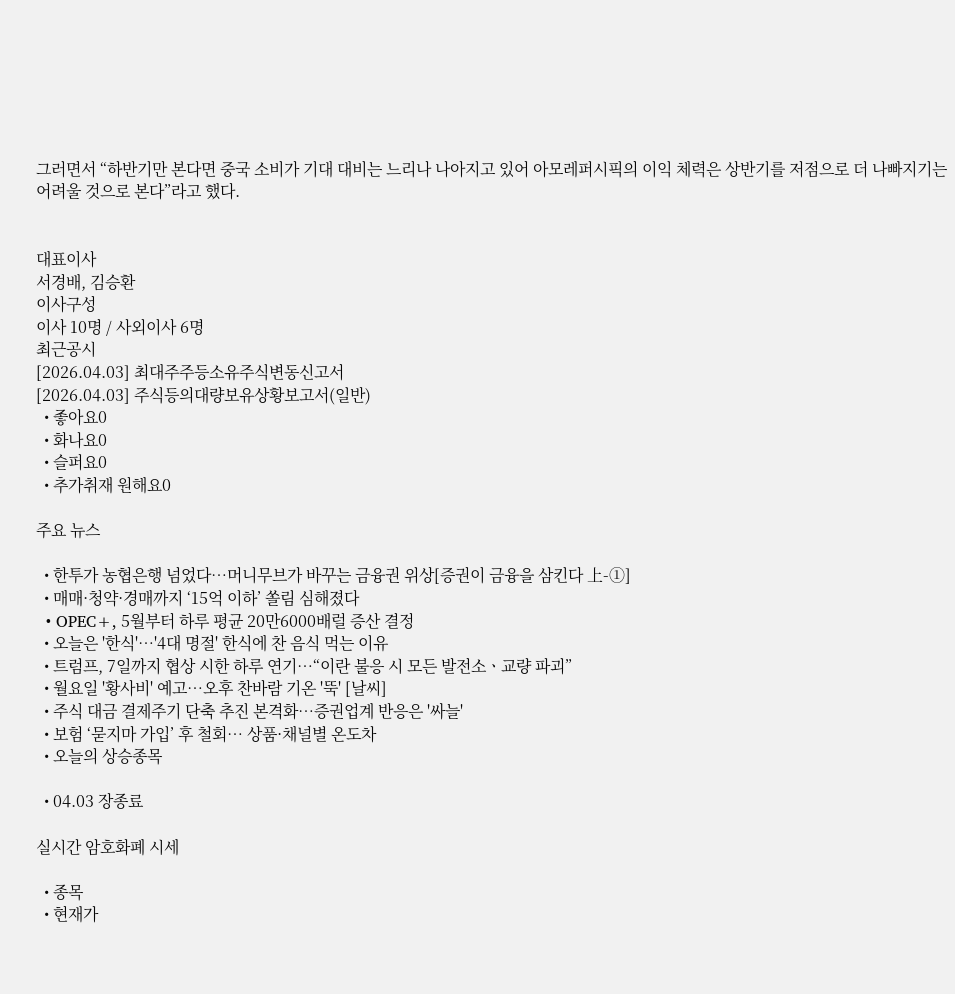그러면서 “하반기만 본다면 중국 소비가 기대 대비는 느리나 나아지고 있어 아모레퍼시픽의 이익 체력은 상반기를 저점으로 더 나빠지기는 어려울 것으로 본다”라고 했다.


대표이사
서경배, 김승환
이사구성
이사 10명 / 사외이사 6명
최근공시
[2026.04.03] 최대주주등소유주식변동신고서
[2026.04.03] 주식등의대량보유상황보고서(일반)
  • 좋아요0
  • 화나요0
  • 슬퍼요0
  • 추가취재 원해요0

주요 뉴스

  • 한투가 농협은행 넘었다…머니무브가 바꾸는 금융권 위상[증권이 금융을 삼킨다 上-①]
  • 매매·청약·경매까지 ‘15억 이하’ 쏠림 심해졌다
  • OPEC+, 5월부터 하루 평균 20만6000배럴 증산 결정
  • 오늘은 '한식'…'4대 명절' 한식에 찬 음식 먹는 이유
  • 트럼프, 7일까지 협상 시한 하루 연기⋯“이란 불응 시 모든 발전소ㆍ교량 파괴”
  • 월요일 '황사비' 예고…오후 찬바람 기온 '뚝' [날씨]
  • 주식 대금 결제주기 단축 추진 본격화…증권업계 반응은 '싸늘'
  • 보험 ‘묻지마 가입’ 후 철회⋯ 상품·채널별 온도차
  • 오늘의 상승종목

  • 04.03 장종료

실시간 암호화폐 시세

  • 종목
  • 현재가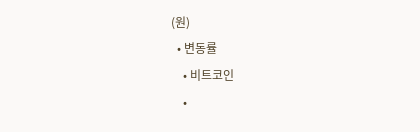(원)
  • 변동률
    • 비트코인
    •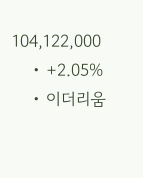104,122,000
    • +2.05%
    • 이더리움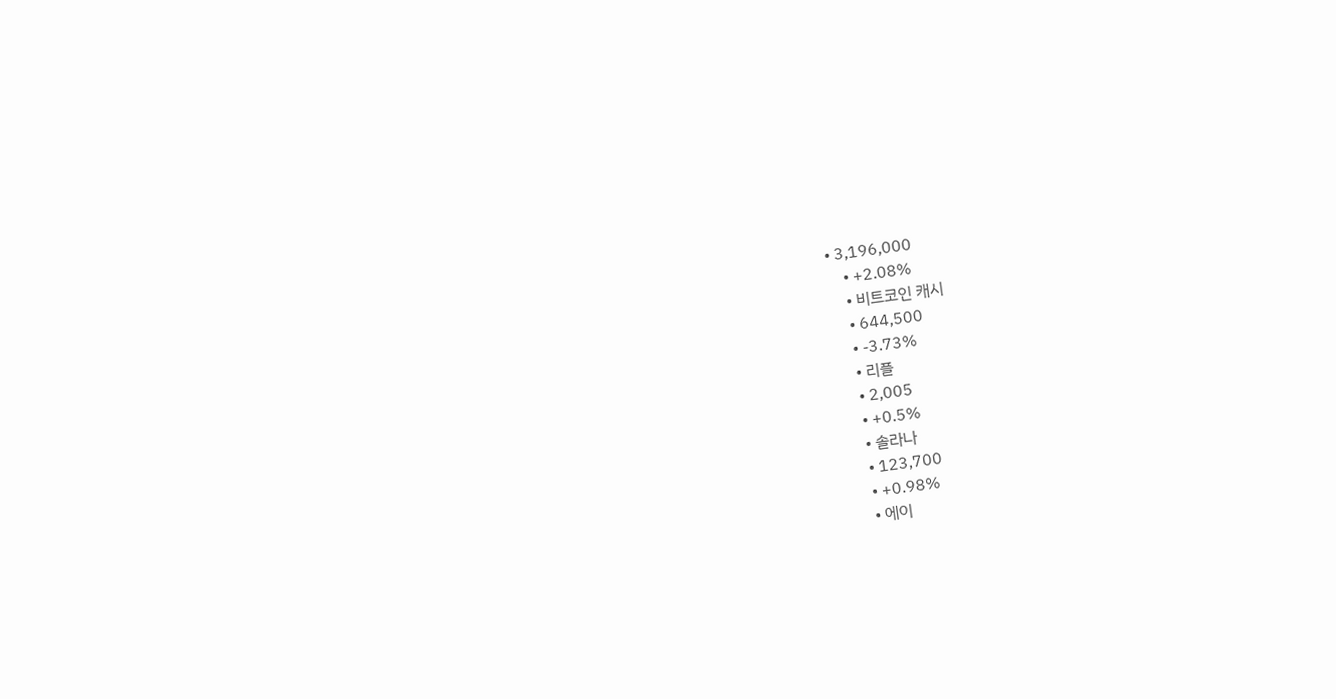• 3,196,000
    • +2.08%
    • 비트코인 캐시
    • 644,500
    • -3.73%
    • 리플
    • 2,005
    • +0.5%
    • 솔라나
    • 123,700
    • +0.98%
    • 에이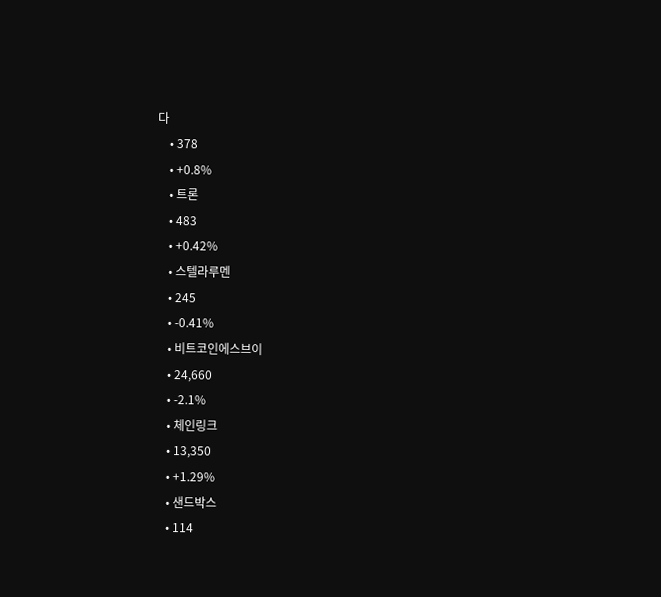다
    • 378
    • +0.8%
    • 트론
    • 483
    • +0.42%
    • 스텔라루멘
    • 245
    • -0.41%
    • 비트코인에스브이
    • 24,660
    • -2.1%
    • 체인링크
    • 13,350
    • +1.29%
    • 샌드박스
    • 114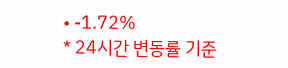• -1.72%
* 24시간 변동률 기준